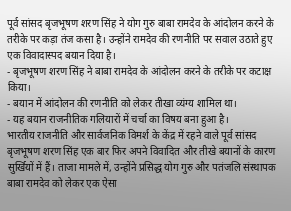पूर्व सांसद बृजभूषण शरण सिंह ने योग गुरु बाबा रामदेव के आंदोलन करने के तरीके पर कड़ा तंज कसा है। उन्होंने रामदेव की रणनीति पर सवाल उठाते हुए एक विवादास्पद बयान दिया है।
- बृजभूषण शरण सिंह ने बाबा रामदेव के आंदोलन करने के तरीके पर कटाक्ष किया।
- बयान में आंदोलन की रणनीति को लेकर तीखा व्यंग्य शामिल था।
- यह बयान राजनीतिक गलियारों में चर्चा का विषय बना हुआ है।
भारतीय राजनीति और सार्वजनिक विमर्श के केंद्र में रहने वाले पूर्व सांसद बृजभूषण शरण सिंह एक बार फिर अपने विवादित और तीखे बयानों के कारण सुर्खियों में हैं। ताजा मामले में, उन्होंने प्रसिद्ध योग गुरु और पतंजलि संस्थापक बाबा रामदेव को लेकर एक ऐसा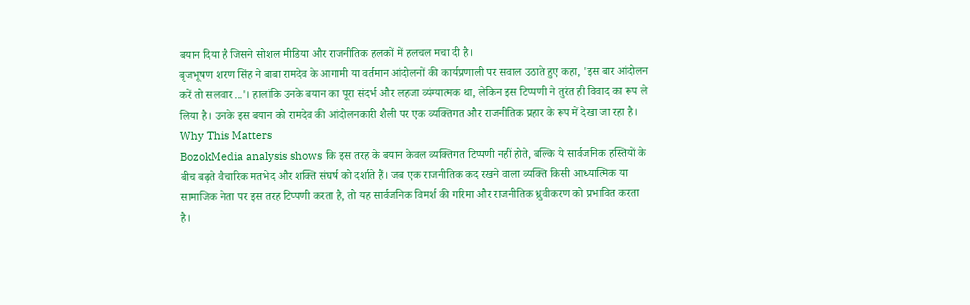बयान दिया है जिसने सोशल मीडिया और राजनीतिक हलकों में हलचल मचा दी है।
बृजभूषण शरण सिंह ने बाबा रामदेव के आगामी या वर्तमान आंदोलनों की कार्यप्रणाली पर सवाल उठाते हुए कहा, 'इस बार आंदोलन करें तो सलवार...'। हालांकि उनके बयान का पूरा संदर्भ और लहजा व्यंग्यात्मक था, लेकिन इस टिप्पणी ने तुरंत ही विवाद का रूप ले लिया है। उनके इस बयान को रामदेव की आंदोलनकारी शैली पर एक व्यक्तिगत और राजनीतिक प्रहार के रूप में देखा जा रहा है।
Why This Matters
BozokMedia analysis shows कि इस तरह के बयान केवल व्यक्तिगत टिप्पणी नहीं होते, बल्कि ये सार्वजनिक हस्तियों के बीच बढ़ते वैचारिक मतभेद और शक्ति संघर्ष को दर्शाते हैं। जब एक राजनीतिक कद रखने वाला व्यक्ति किसी आध्यात्मिक या सामाजिक नेता पर इस तरह टिप्पणी करता है, तो यह सार्वजनिक विमर्श की गरिमा और राजनीतिक ध्रुवीकरण को प्रभावित करता है।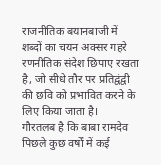राजनीतिक बयानबाजी में शब्दों का चयन अक्सर गहरे रणनीतिक संदेश छिपाए रखता है, जो सीधे तौर पर प्रतिद्वंद्वी की छवि को प्रभावित करने के लिए किया जाता है।
गौरतलब है कि बाबा रामदेव पिछले कुछ वर्षों में कई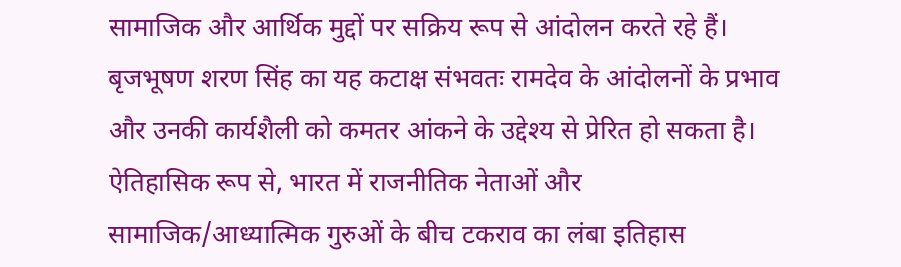सामाजिक और आर्थिक मुद्दों पर सक्रिय रूप से आंदोलन करते रहे हैं। बृजभूषण शरण सिंह का यह कटाक्ष संभवतः रामदेव के आंदोलनों के प्रभाव और उनकी कार्यशैली को कमतर आंकने के उद्देश्य से प्रेरित हो सकता है।
ऐतिहासिक रूप से, भारत में राजनीतिक नेताओं और सामाजिक/आध्यात्मिक गुरुओं के बीच टकराव का लंबा इतिहास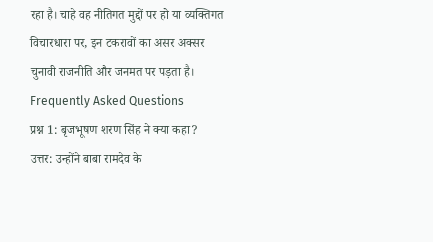रहा है। चाहे वह नीतिगत मुद्दों पर हो या व्यक्तिगत विचारधारा पर, इन टकरावों का असर अक्सर चुनावी राजनीति और जनमत पर पड़ता है।
Frequently Asked Questions
प्रश्न 1: बृजभूषण शरण सिंह ने क्या कहा?
उत्तर: उन्होंने बाबा रामदेव के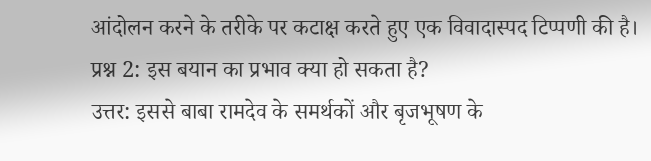आंदोलन करने के तरीके पर कटाक्ष करते हुए एक विवादास्पद टिप्पणी की है।
प्रश्न 2: इस बयान का प्रभाव क्या हो सकता है?
उत्तर: इससे बाबा रामदेव के समर्थकों और बृजभूषण के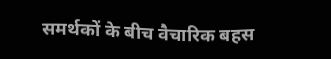समर्थकों के बीच वैचारिक बहस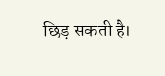छिड़ सकती है।